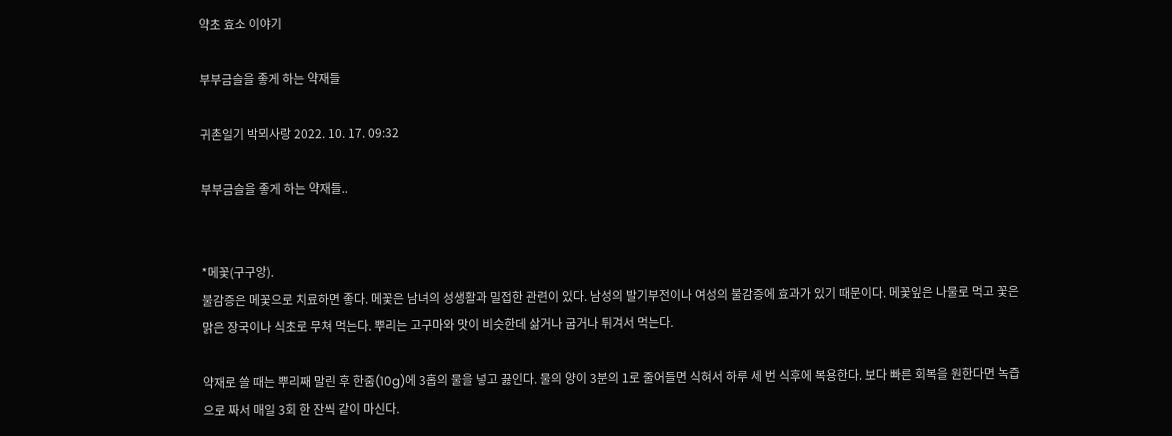약초 효소 이야기

부부금슬을 좋게 하는 약재들

귀촌일기 박뫼사랑 2022. 10. 17. 09:32

부부금슬을 좋게 하는 약재들..


*메꽃(구구앙).
불감증은 메꽃으로 치료하면 좋다. 메꽃은 남녀의 성생활과 밀접한 관련이 있다. 남성의 발기부전이나 여성의 불감증에 효과가 있기 때문이다. 메꽃잎은 나물로 먹고 꽃은 맑은 장국이나 식초로 무쳐 먹는다. 뿌리는 고구마와 맛이 비슷한데 삶거나 굽거나 튀겨서 먹는다.

약재로 쓸 때는 뿌리째 말린 후 한줌(10g)에 3홉의 물을 넣고 끓인다. 물의 양이 3분의 1로 줄어들면 식혀서 하루 세 번 식후에 복용한다. 보다 빠른 회복을 원한다면 녹즙으로 짜서 매일 3회 한 잔씩 같이 마신다.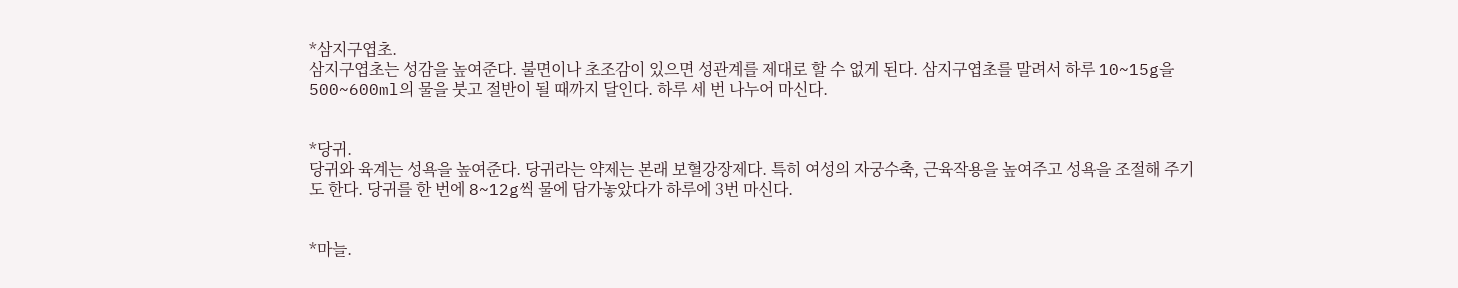*삼지구엽초.
삼지구엽초는 성감을 높여준다. 불면이나 초조감이 있으면 성관계를 제대로 할 수 없게 된다. 삼지구엽초를 말려서 하루 10~15g을 500~600ml의 물을 붓고 절반이 될 때까지 달인다. 하루 세 번 나누어 마신다.


*당귀.
당귀와 육계는 성욕을 높여준다. 당귀라는 약제는 본래 보혈강장제다. 특히 여성의 자궁수축, 근육작용을 높여주고 성욕을 조절해 주기도 한다. 당귀를 한 번에 8~12g씩 물에 담가놓았다가 하루에 3번 마신다.


*마늘.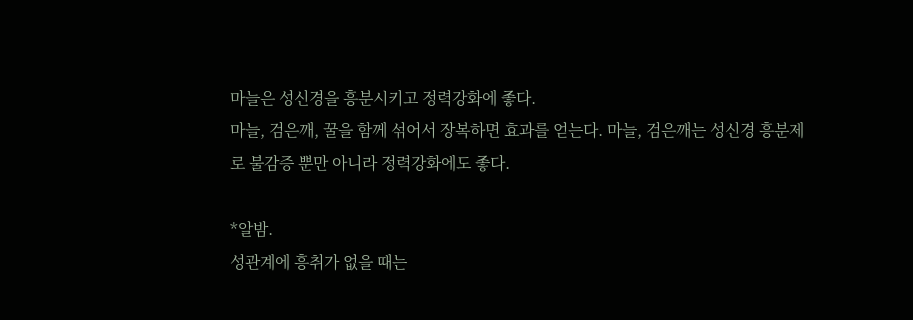마늘은 성신경을 흥분시키고 정력강화에 좋다.
마늘, 검은깨, 꿀을 함께 섞어서 장복하면 효과를 얻는다. 마늘, 검은깨는 성신경 흥분제로 불감증 뿐만 아니라 정력강화에도 좋다.

*알밤.
성관계에 흥취가 없을 때는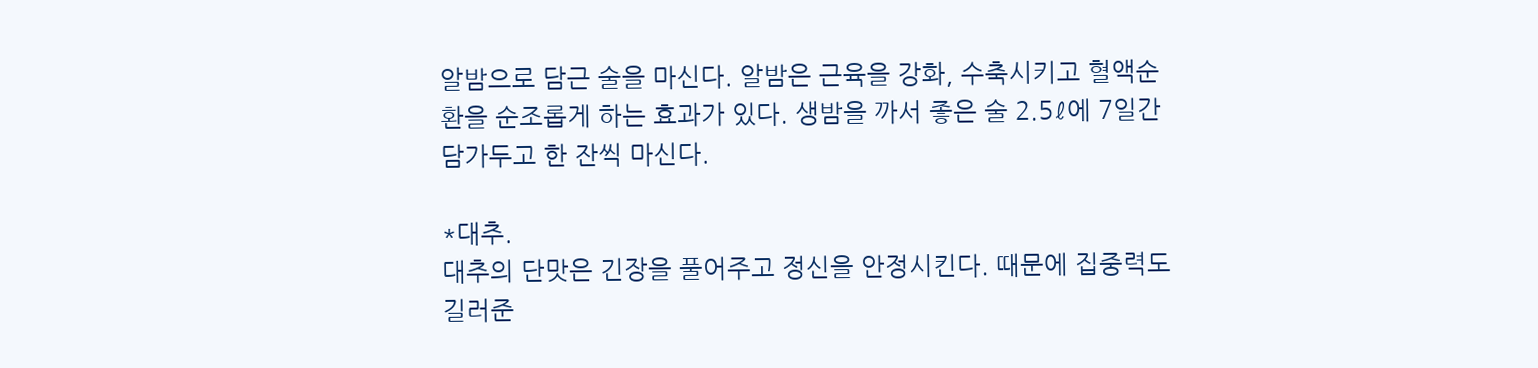알밤으로 담근 술을 마신다. 알밤은 근육을 강화, 수축시키고 혈액순환을 순조롭게 하는 효과가 있다. 생밤을 까서 좋은 술 2.5ℓ에 7일간 담가두고 한 잔씩 마신다.

*대추.
대추의 단맛은 긴장을 풀어주고 정신을 안정시킨다. 때문에 집중력도 길러준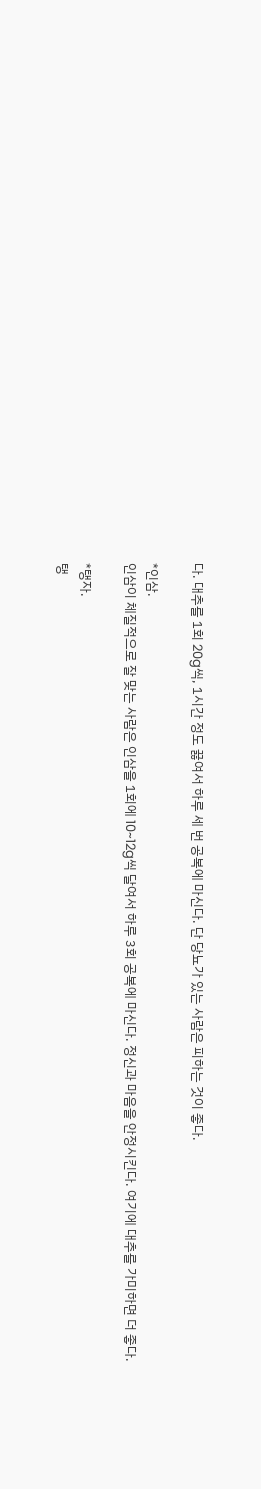다. 대추를 1회 20g씩, 1시간 정도 끓여서 하루 세 번 공복에 마신다. 단 당뇨가 있는 사람은 피하는 것이 좋다.

*인삼.
인삼이 체질적으로 잘 맞는 사람은 인삼을 1회에 10~12g씩 달여서 하루 3회 공복에 마신다. 정신과 마음을 안정시킨다. 여기에 대추를 가미하면 더 좋다.

*탱자.
탱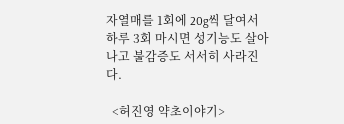자열매를 1회에 20g씩 달여서 하루 3회 마시면 성기능도 살아나고 불감증도 서서히 사라진다.

  <허진영 약초이야기>